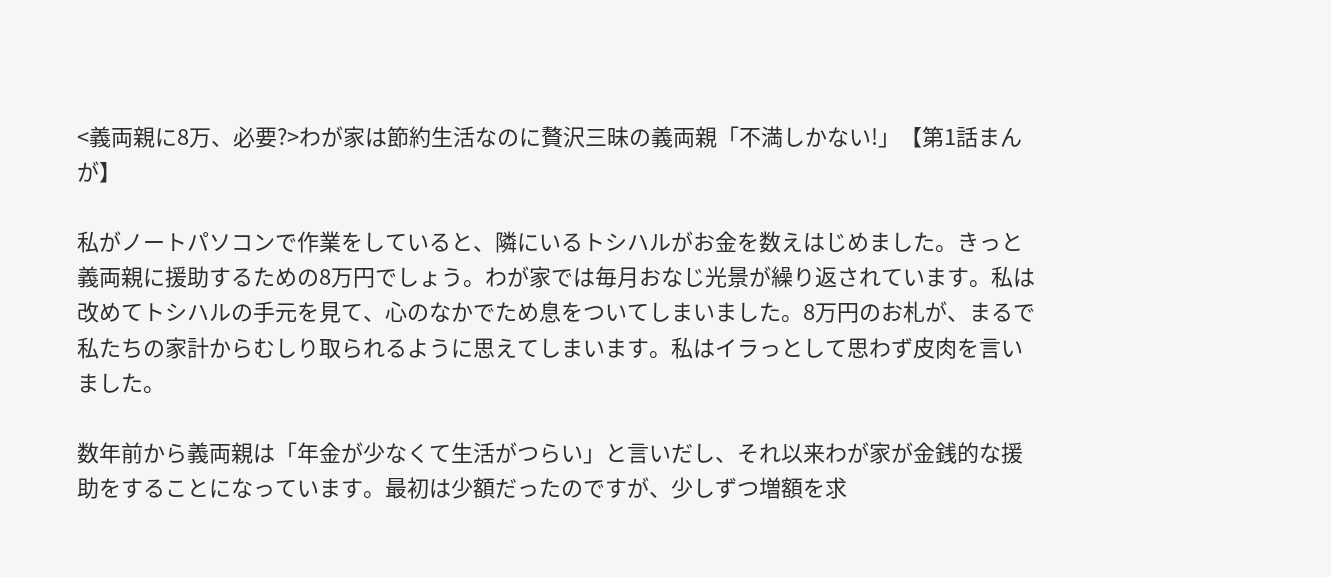<義両親に8万、必要?>わが家は節約生活なのに贅沢三昧の義両親「不満しかない!」【第1話まんが】

私がノートパソコンで作業をしていると、隣にいるトシハルがお金を数えはじめました。きっと義両親に援助するための8万円でしょう。わが家では毎月おなじ光景が繰り返されています。私は改めてトシハルの手元を見て、心のなかでため息をついてしまいました。8万円のお札が、まるで私たちの家計からむしり取られるように思えてしまいます。私はイラっとして思わず皮肉を言いました。

数年前から義両親は「年金が少なくて生活がつらい」と言いだし、それ以来わが家が金銭的な援助をすることになっています。最初は少額だったのですが、少しずつ増額を求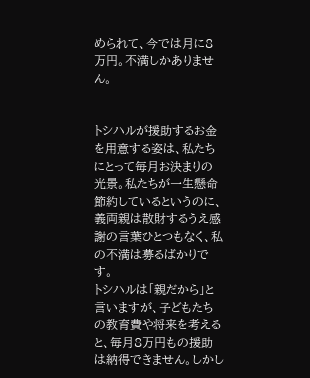められて、今では月に8万円。不満しかありません。


トシハルが援助するお金を用意する姿は、私たちにとって毎月お決まりの光景。私たちが一生懸命節約しているというのに、義両親は散財するうえ感謝の言葉ひとつもなく、私の不満は募るばかりです。
トシハルは「親だから」と言いますが、子どもたちの教育費や将来を考えると、毎月8万円もの援助は納得できません。しかし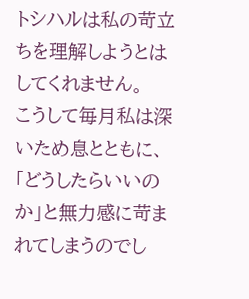トシハルは私の苛立ちを理解しようとはしてくれません。
こうして毎月私は深いため息とともに、「どうしたらいいのか」と無力感に苛まれてしまうのでし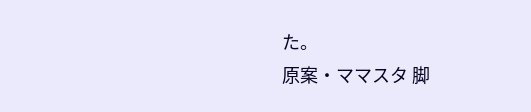た。
原案・ママスタ 脚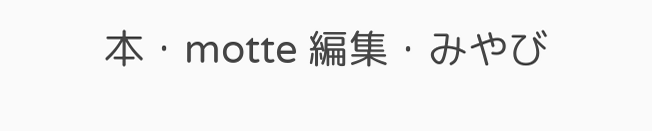本・motte 編集・みやび